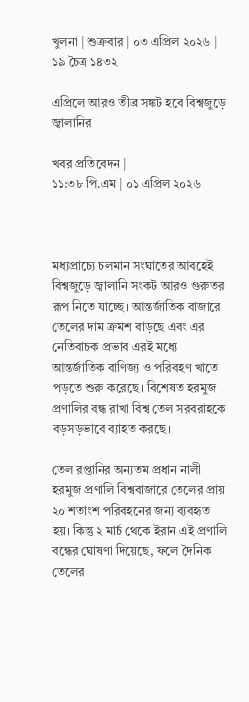খুলনা | শুক্রবার | ০৩ এপ্রিল ২০২৬ | ১৯ চৈত্র ১৪৩২

এপ্রিলে আরও তীব্র সঙ্কট হবে বিশ্বজুড়ে জ্বালানির

খবর প্রতিবেদন |
১১:৩৮ পি.এম | ০১ এপ্রিল ২০২৬



মধ্যপ্রাচ্যে চলমান সংঘাতের আবহেই বিশ্বজুড়ে জ্বালানি সংকট আরও গুরুতর রূপ নিতে যাচ্ছে। আন্তর্জাতিক বাজারে তেলের দাম ক্রমশ বাড়ছে এবং এর নেতিবাচক প্রভাব এরই মধ্যে আন্তর্জাতিক বাণিজ্য ও পরিবহণ খাতে পড়তে শুরু করেছে। বিশেষত হরমুজ প্রণালির বন্ধ রাখা বিশ্ব তেল সরবরাহকে বড়সড়ভাবে ব্যাহত করছে।

তেল রপ্তানির অন্যতম প্রধান নালী হরমুজ প্রণালি বিশ্ববাজারে তেলের প্রায় ২০ শতাংশ পরিবহনের জন্য ব্যবহৃত হয়। কিন্তু ২ মার্চ থেকে ইরান এই প্রণালি বন্ধের ঘোষণা দিয়েছে, ফলে দৈনিক তেলের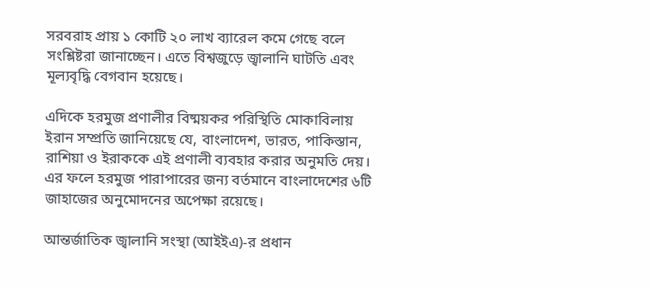সরবরাহ প্রায় ১ কোটি ২০ লাখ ব্যারেল কমে গেছে বলে সংশ্লিষ্টরা জানাচ্ছেন। এতে বিশ্বজুড়ে জ্বালানি ঘাটতি এবং মূল্যবৃদ্ধি বেগবান হয়েছে।

এদিকে হরমুজ প্রণালীর বিষ্ময়কর পরিস্থিতি মোকাবিলায় ইরান সম্প্রতি জানিয়েছে যে, বাংলাদেশ, ভারত, পাকিস্তান, রাশিয়া ও ইরাককে এই প্রণালী ব্যবহার করার অনুমতি দেয়। এর ফলে হরমুজ পারাপারের জন্য বর্তমানে বাংলাদেশের ৬টি জাহাজের অনুমোদনের অপেক্ষা রয়েছে।

আন্তর্জাতিক জ্বালানি সংস্থা (আইইএ)-র প্রধান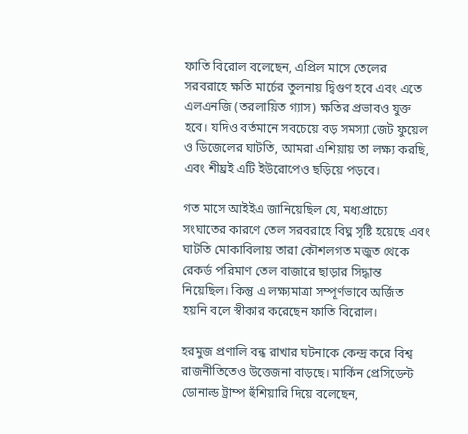ফাতি বিরোল বলেছেন, এপ্রিল মাসে তেলের সরবরাহে ক্ষতি মার্চের তুলনায় দ্বিগুণ হবে এবং এতে এলএনজি (তরলায়িত গ্যাস) ক্ষতির প্রভাবও যুক্ত হবে। যদিও বর্তমানে সবচেয়ে বড় সমস্যা জেট ফুয়েল ও ডিজেলের ঘাটতি, আমরা এশিয়ায় তা লক্ষ্য করছি, এবং শীঘ্রই এটি ইউরোপেও ছড়িয়ে পড়বে।

গত মাসে আইইএ জানিয়েছিল যে, মধ্যপ্রাচ্যে সংঘাতের কারণে তেল সরবরাহে বিঘ্ন সৃষ্টি হয়েছে এবং ঘাটতি মোকাবিলায় তারা কৌশলগত মজুত থেকে রেকর্ড পরিমাণ তেল বাজারে ছাড়ার সিদ্ধান্ত নিয়েছিল। কিন্তু এ লক্ষ্যমাত্রা সম্পূর্ণভাবে অর্জিত হয়নি বলে স্বীকার করেছেন ফাতি বিরোল।

হরমুজ প্রণালি বন্ধ রাখার ঘটনাকে কেন্দ্র করে বিশ্ব রাজনীতিতেও উত্তেজনা বাড়ছে। মার্কিন প্রেসিডেন্ট ডোনাল্ড ট্রাম্প হুঁশিয়ারি দিয়ে বলেছেন,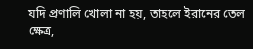যদি প্রণালি খোলা না হয়, তাহলে ইরানের তেল ক্ষেত্র,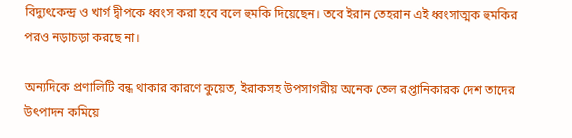বিদ্যুৎকেন্দ্র ও খার্গ দ্বীপকে ধ্বংস করা হবে বলে হুমকি দিয়েছেন। তবে ইরান তেহরান এই ধ্বংসাত্মক হুমকির পরও নড়াচড়া করছে না।

অন্যদিকে প্রণালিটি বন্ধ থাকার কারণে কুয়েত, ইরাকসহ উপসাগরীয় অনেক তেল রপ্তানিকারক দেশ তাদের উৎপাদন কমিয়ে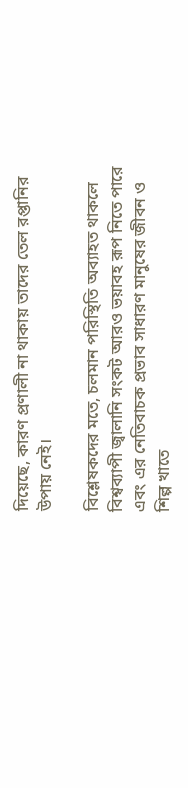দিয়েছে, কারণ প্রণালী না থাকায় তাদের তেল রপ্তানির উপায় নেই।

বিশ্লেষকদের মতে, চলমান পরিস্থিতি অব্যাহত থাকলে বিশ্বব্যাপী জ্বালানি সংকট আরও ভয়াবহ রূপ নিতে পারে এবং এর নেতিবাচক প্রভাব সাধারণ মানুষের জীবন ও শিল্প খাতে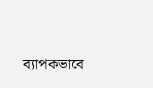ব্যাপকভাবে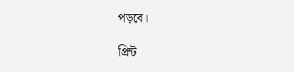পড়বে।

প্রিন্ট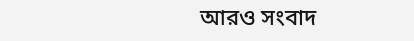আরও সংবাদ